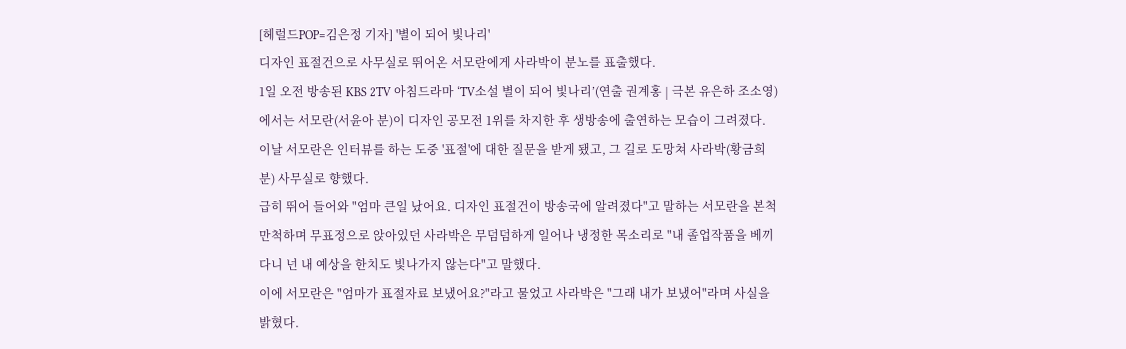[헤럴드POP=김은정 기자] '별이 되어 빛나리'
디자인 표절건으로 사무실로 뛰어온 서모란에게 사라박이 분노를 표출했다.
1일 오전 방송된 KBS 2TV 아침드라마 ‘TV소설 별이 되어 빛나리’(연출 권계홍 | 극본 유은하 조소영)에서는 서모란(서윤아 분)이 디자인 공모전 1위를 차지한 후 생방송에 출연하는 모습이 그려졌다.
이날 서모란은 인터뷰를 하는 도중 '표절'에 대한 질문을 받게 됐고, 그 길로 도망쳐 사라박(황금희 분) 사무실로 향했다.
급히 뛰어 들어와 "엄마 큰일 났어요. 디자인 표절건이 방송국에 알려졌다"고 말하는 서모란을 본척 만척하며 무표정으로 앉아있던 사라박은 무덤덤하게 일어나 냉정한 목소리로 "내 졸업작품을 베끼다니 넌 내 예상을 한치도 빛나가지 않는다"고 말했다.
이에 서모란은 "엄마가 표절자료 보냈어요?"라고 물었고 사라박은 "그래 내가 보냈어"라며 사실을 밝혔다.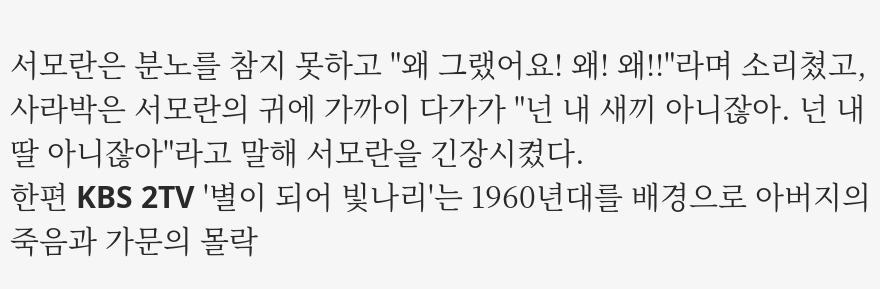서모란은 분노를 참지 못하고 "왜 그랬어요! 왜! 왜!!"라며 소리쳤고, 사라박은 서모란의 귀에 가까이 다가가 "넌 내 새끼 아니잖아. 넌 내 딸 아니잖아"라고 말해 서모란을 긴장시켰다.
한편 KBS 2TV '별이 되어 빛나리'는 1960년대를 배경으로 아버지의 죽음과 가문의 몰락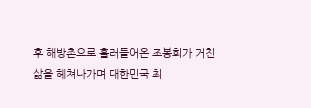후 해방촌으로 흘러들어온 조봉희가 거친 삶을 헤쳐나가며 대한민국 최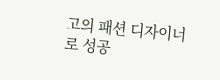고의 패션 디자이너로 성공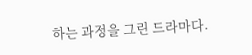하는 과정을 그린 드라마다.